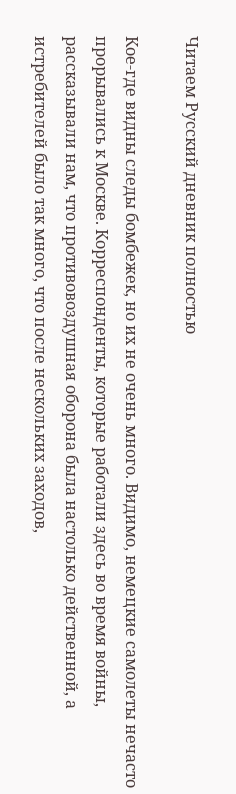Читаем Русский дневник полностью

Кое-где видны следы бомбежек, но их не очень много. Видимо, немецкие самолеты нечасто прорывались к Москве. Корреспонденты, которые работали здесь во время войны, рассказывали нам, что противовоздушная оборона была настолько действенной, а истребителей было так много, что после нескольких заходов,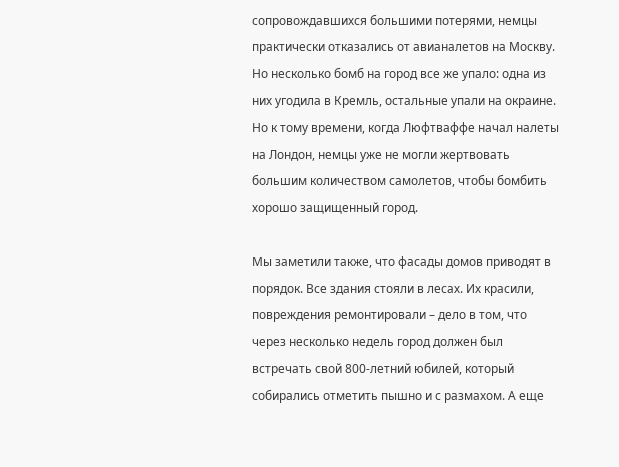сопровождавшихся большими потерями, немцы практически отказались от авианалетов на Москву. Но несколько бомб на город все же упало: одна из них угодила в Кремль, остальные упали на окраине. Но к тому времени, когда Люфтваффе начал налеты на Лондон, немцы уже не могли жертвовать большим количеством самолетов, чтобы бомбить хорошо защищенный город.

Мы заметили также, что фасады домов приводят в порядок. Все здания стояли в лесах. Их красили, повреждения ремонтировали – дело в том, что через несколько недель город должен был встречать свой 800-летний юбилей, который собирались отметить пышно и с размахом. А еще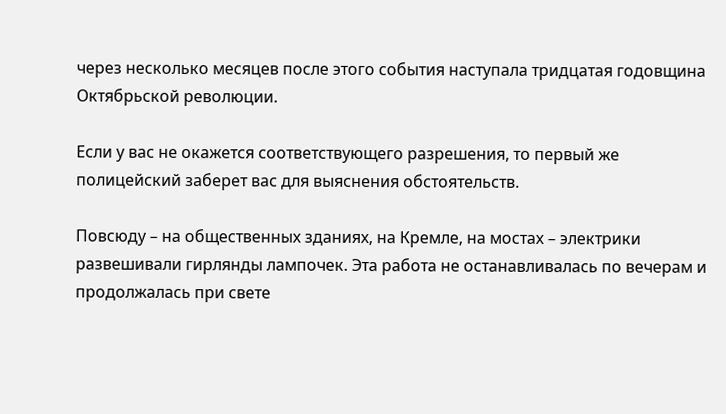через несколько месяцев после этого события наступала тридцатая годовщина Октябрьской революции.

Если у вас не окажется соответствующего разрешения, то первый же полицейский заберет вас для выяснения обстоятельств.

Повсюду – на общественных зданиях, на Кремле, на мостах – электрики развешивали гирлянды лампочек. Эта работа не останавливалась по вечерам и продолжалась при свете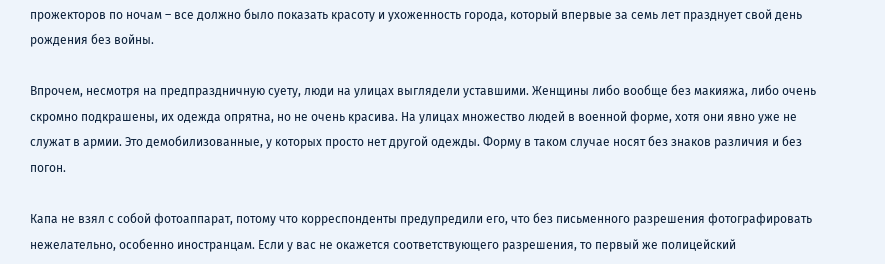прожекторов по ночам – все должно было показать красоту и ухоженность города, который впервые за семь лет празднует свой день рождения без войны.

Впрочем, несмотря на предпраздничную суету, люди на улицах выглядели уставшими. Женщины либо вообще без макияжа, либо очень скромно подкрашены, их одежда опрятна, но не очень красива. На улицах множество людей в военной форме, хотя они явно уже не служат в армии. Это демобилизованные, у которых просто нет другой одежды. Форму в таком случае носят без знаков различия и без погон.

Капа не взял с собой фотоаппарат, потому что корреспонденты предупредили его, что без письменного разрешения фотографировать нежелательно, особенно иностранцам. Если у вас не окажется соответствующего разрешения, то первый же полицейский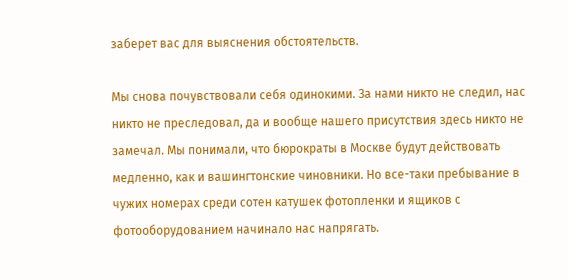заберет вас для выяснения обстоятельств.

Мы снова почувствовали себя одинокими. За нами никто не следил, нас никто не преследовал, да и вообще нашего присутствия здесь никто не замечал. Мы понимали, что бюрократы в Москве будут действовать медленно, как и вашингтонские чиновники. Но все-таки пребывание в чужих номерах среди сотен катушек фотопленки и ящиков с фотооборудованием начинало нас напрягать.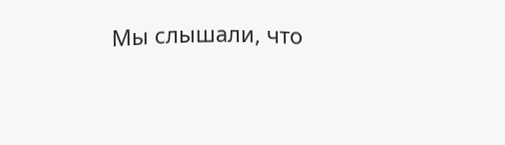Мы слышали, что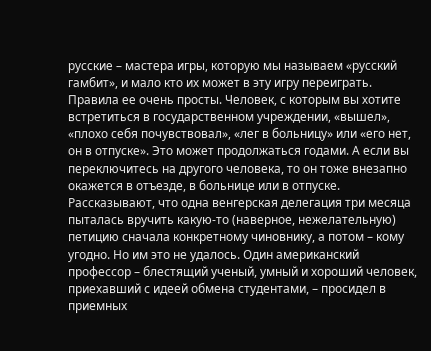русские – мастера игры, которую мы называем «русский гамбит», и мало кто их может в эту игру переиграть. Правила ее очень просты. Человек, с которым вы хотите встретиться в государственном учреждении, «вышел», «плохо себя почувствовал», «лег в больницу» или «его нет, он в отпуске». Это может продолжаться годами. А если вы переключитесь на другого человека, то он тоже внезапно окажется в отъезде, в больнице или в отпуске. Рассказывают, что одна венгерская делегация три месяца пыталась вручить какую-то (наверное, нежелательную) петицию сначала конкретному чиновнику, а потом – кому угодно. Но им это не удалось. Один американский профессор – блестящий ученый, умный и хороший человек, приехавший с идеей обмена студентами, – просидел в приемных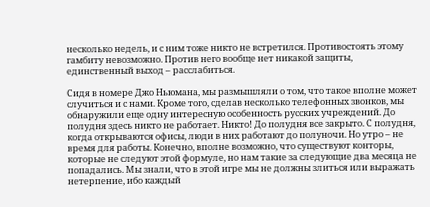несколько недель, и с ним тоже никто не встретился. Противостоять этому гамбиту невозможно. Против него вообще нет никакой защиты, единственный выход – расслабиться.

Сидя в номере Джо Ньюмана, мы размышляли о том, что такое вполне может случиться и с нами. Кроме того, сделав несколько телефонных звонков, мы обнаружили еще одну интересную особенность русских учреждений. До полудня здесь никто не работает. Никто! До полудня все закрыто. С полудня, когда открываются офисы, люди в них работают до полуночи. Но утро – не время для работы. Конечно, вполне возможно, что существуют конторы, которые не следуют этой формуле, но нам такие за следующие два месяца не попадались. Мы знали, что в этой игре мы не должны злиться или выражать нетерпение, ибо каждый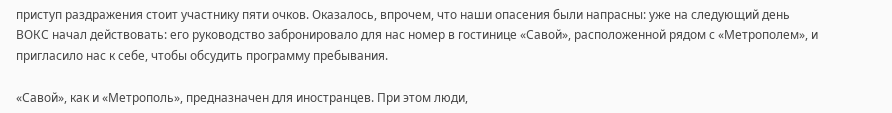приступ раздражения стоит участнику пяти очков. Оказалось, впрочем, что наши опасения были напрасны: уже на следующий день ВОКС начал действовать: его руководство забронировало для нас номер в гостинице «Савой», расположенной рядом с «Метрополем», и пригласило нас к себе, чтобы обсудить программу пребывания.

«Савой», как и «Метрополь», предназначен для иностранцев. При этом люди,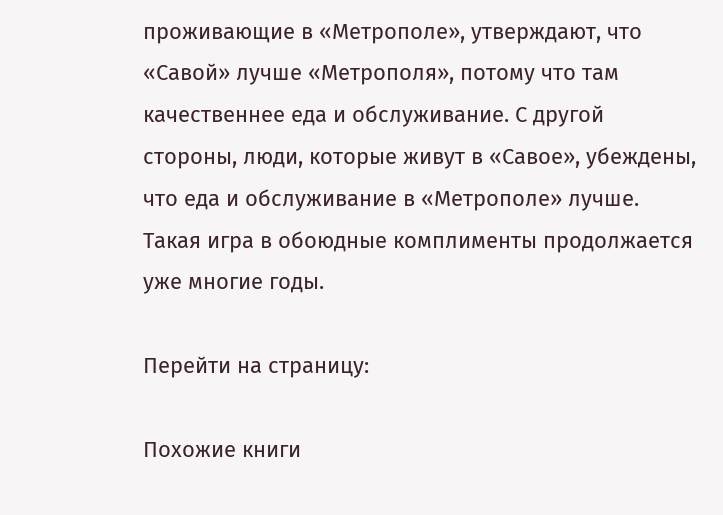проживающие в «Метрополе», утверждают, что «Савой» лучше «Метрополя», потому что там качественнее еда и обслуживание. С другой стороны, люди, которые живут в «Савое», убеждены, что еда и обслуживание в «Метрополе» лучше. Такая игра в обоюдные комплименты продолжается уже многие годы.

Перейти на страницу:

Похожие книги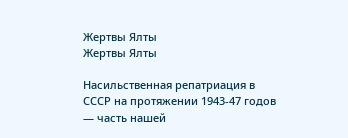Жертвы Ялты
Жертвы Ялты

Насильственная репатриация в СССР на протяжении 1943-47 годов — часть нашей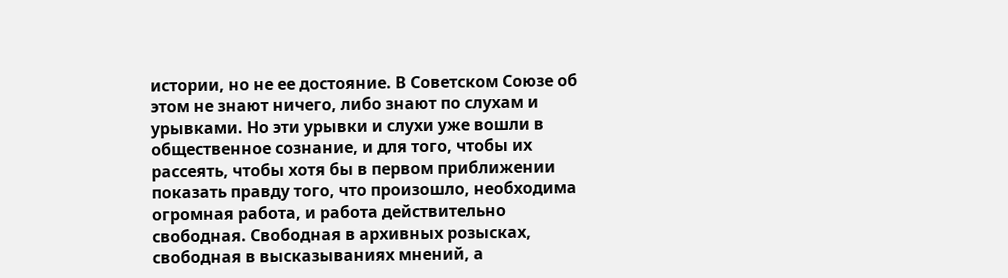истории, но не ее достояние. В Советском Союзе об этом не знают ничего, либо знают по слухам и урывками. Но эти урывки и слухи уже вошли в общественное сознание, и для того, чтобы их рассеять, чтобы хотя бы в первом приближении показать правду того, что произошло, необходима огромная работа, и работа действительно свободная. Свободная в архивных розысках, свободная в высказываниях мнений, а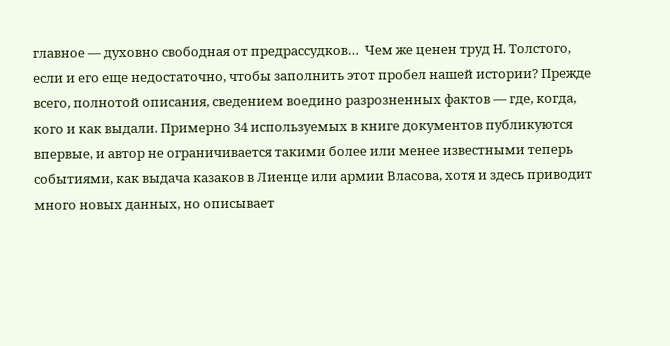главное — духовно свободная от предрассудков…  Чем же ценен труд Н. Толстого, если и его еще недостаточно, чтобы заполнить этот пробел нашей истории? Прежде всего, полнотой описания, сведением воедино разрозненных фактов — где, когда, кого и как выдали. Примерно 34 используемых в книге документов публикуются впервые, и автор не ограничивается такими более или менее известными теперь событиями, как выдача казаков в Лиенце или армии Власова, хотя и здесь приводит много новых данных, но описывает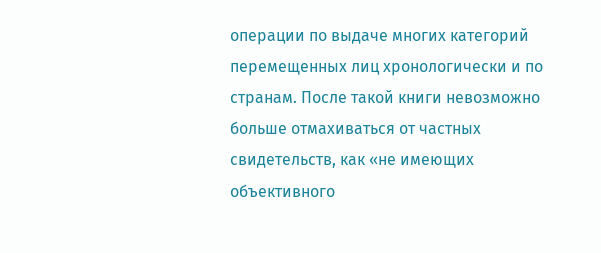операции по выдаче многих категорий перемещенных лиц хронологически и по странам. После такой книги невозможно больше отмахиваться от частных свидетельств, как «не имеющих объективного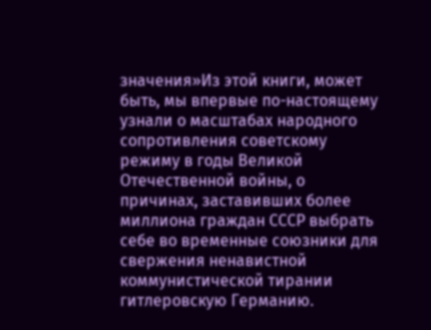значения»Из этой книги, может быть, мы впервые по-настоящему узнали о масштабах народного сопротивления советскому режиму в годы Великой Отечественной войны, о причинах, заставивших более миллиона граждан СССР выбрать себе во временные союзники для свержения ненавистной коммунистической тирании гитлеровскую Германию.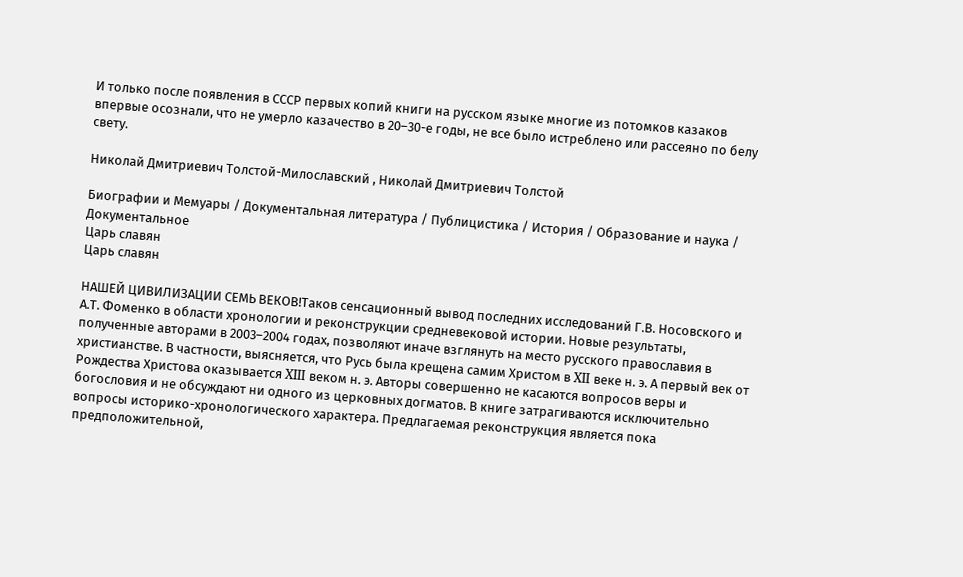И только после появления в СССР первых копий книги на русском языке многие из потомков казаков впервые осознали, что не умерло казачество в 20–30-е годы, не все было истреблено или рассеяно по белу свету.

Николай Дмитриевич Толстой-Милославский , Николай Дмитриевич Толстой

Биографии и Мемуары / Документальная литература / Публицистика / История / Образование и наука / Документальное
Царь славян
Царь славян

НАШЕЙ ЦИВИЛИЗАЦИИ СЕМЬ ВЕКОВ!Таков сенсационный вывод последних исследований Г.В. Носовского и А.Т. Фоменко в области хронологии и реконструкции средневековой истории. Новые результаты, полученные авторами в 2003–2004 годах, позволяют иначе взглянуть на место русского православия в христианстве. В частности, выясняется, что Русь была крещена самим Христом в XII веке н. э. А первый век от Рождества Христова оказывается XIII веком н. э. Авторы совершенно не касаются вопросов веры и богословия и не обсуждают ни одного из церковных догматов. В книге затрагиваются исключительно вопросы историко-хронологического характера. Предлагаемая реконструкция является пока предположительной,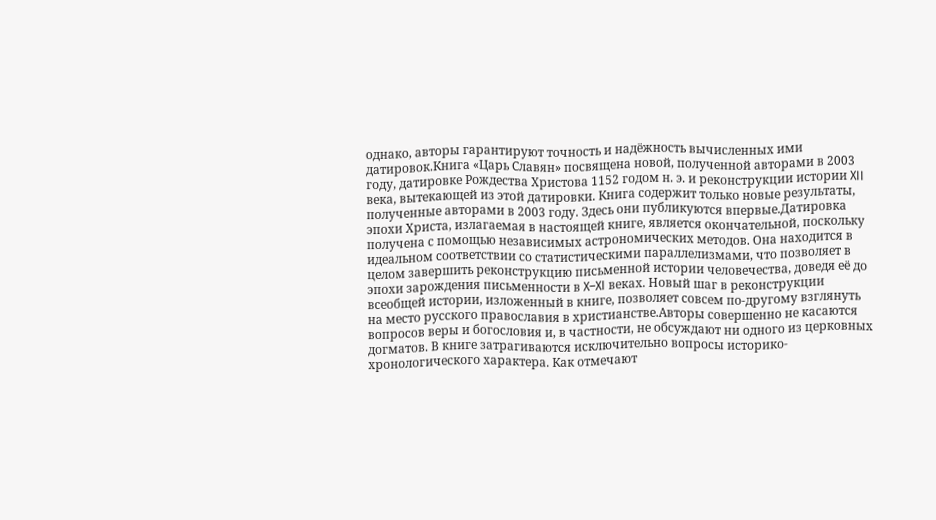однако, авторы гарантируют точность и надёжность вычисленных ими датировок.Книга «Царь Славян» посвящена новой, полученной авторами в 2003 году, датировке Рождества Христова 1152 годом н. э. и реконструкции истории XII века, вытекающей из этой датировки. Книга содержит только новые результаты, полученные авторами в 2003 году. Здесь они публикуются впервые.Датировка эпохи Христа, излагаемая в настоящей книге, является окончательной, поскольку получена с помощью независимых астрономических методов. Она находится в идеальном соответствии со статистическими параллелизмами, что позволяет в целом завершить реконструкцию письменной истории человечества, доведя её до эпохи зарождения письменности в X–XI веках. Новый шаг в реконструкции всеобщей истории, изложенный в книге, позволяет совсем по-другому взглянуть на место русского православия в христианстве.Авторы совершенно не касаются вопросов веры и богословия и, в частности, не обсуждают ни одного из церковных догматов. В книге затрагиваются исключительно вопросы историко-хронологического характера. Как отмечают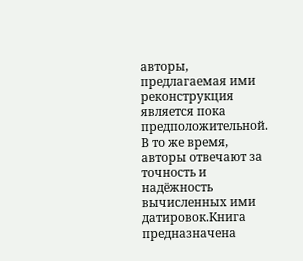авторы, предлагаемая ими реконструкция является пока предположительной. В то же время, авторы отвечают за точность и надёжность вычисленных ими датировок.Книга предназначена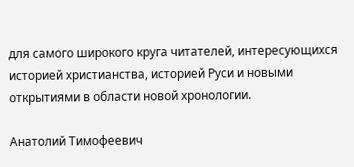для самого широкого круга читателей, интересующихся историей христианства, историей Руси и новыми открытиями в области новой хронологии.

Анатолий Тимофеевич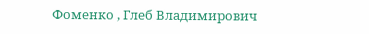Фоменко , Глеб Владимирович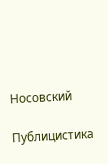Носовский

Публицистика